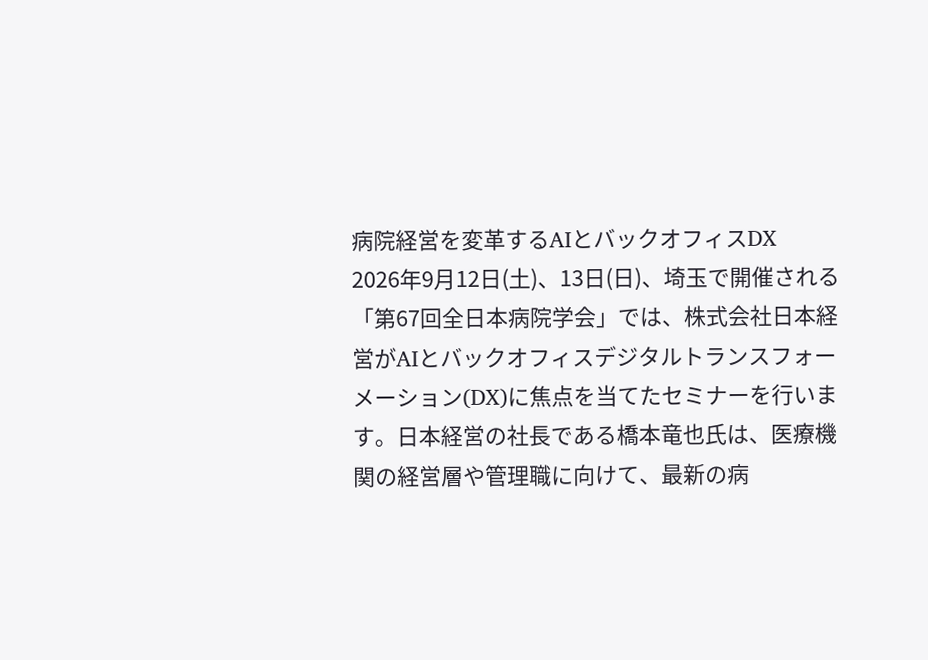病院経営を変革するAIとバックオフィスDX
2026年9月12日(土)、13日(日)、埼玉で開催される「第67回全日本病院学会」では、株式会社日本経営がAIとバックオフィスデジタルトランスフォーメーション(DX)に焦点を当てたセミナーを行います。日本経営の社長である橋本竜也氏は、医療機関の経営層や管理職に向けて、最新の病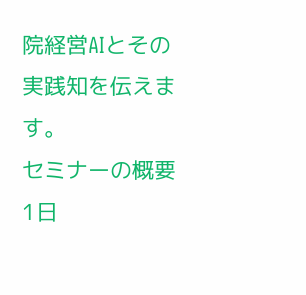院経営AIとその実践知を伝えます。
セミナーの概要
1日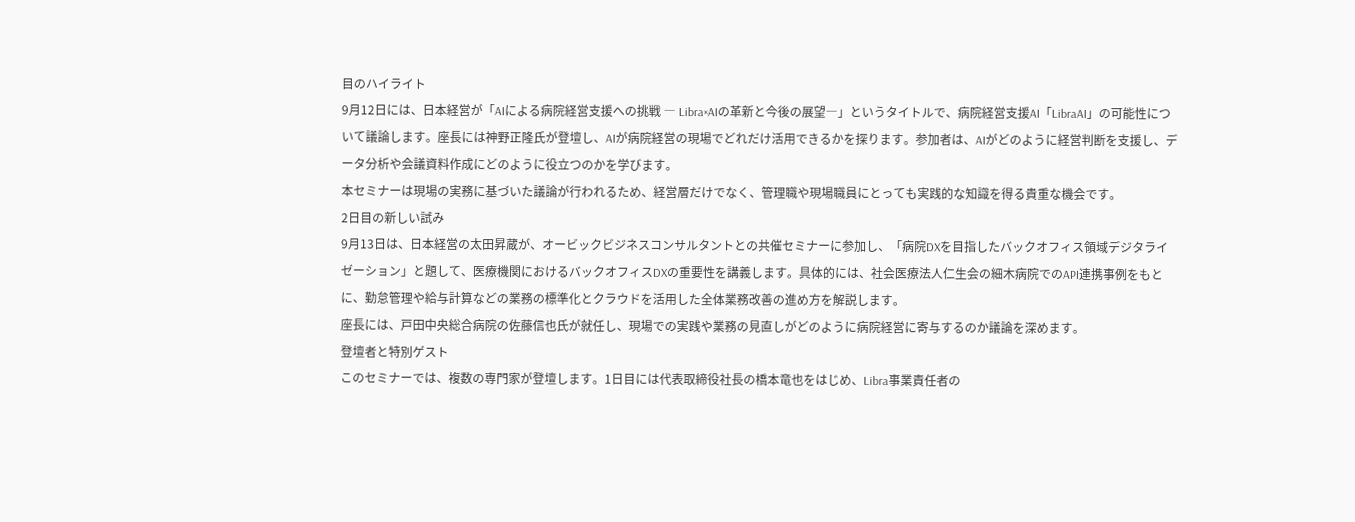目のハイライト
9月12日には、日本経営が「AIによる病院経営支援への挑戦 ― Libra×AIの革新と今後の展望―」というタイトルで、病院経営支援AI「LibraAI」の可能性について議論します。座長には神野正隆氏が登壇し、AIが病院経営の現場でどれだけ活用できるかを探ります。参加者は、AIがどのように経営判断を支援し、データ分析や会議資料作成にどのように役立つのかを学びます。
本セミナーは現場の実務に基づいた議論が行われるため、経営層だけでなく、管理職や現場職員にとっても実践的な知識を得る貴重な機会です。
2日目の新しい試み
9月13日は、日本経営の太田昇蔵が、オービックビジネスコンサルタントとの共催セミナーに参加し、「病院DXを目指したバックオフィス領域デジタライゼーション」と題して、医療機関におけるバックオフィスDXの重要性を講義します。具体的には、社会医療法人仁生会の細木病院でのAPI連携事例をもとに、勤怠管理や給与計算などの業務の標準化とクラウドを活用した全体業務改善の進め方を解説します。
座長には、戸田中央総合病院の佐藤信也氏が就任し、現場での実践や業務の見直しがどのように病院経営に寄与するのか議論を深めます。
登壇者と特別ゲスト
このセミナーでは、複数の専門家が登壇します。1日目には代表取締役社長の橋本竜也をはじめ、Libra事業責任者の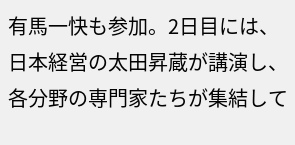有馬一快も参加。2日目には、日本経営の太田昇蔵が講演し、各分野の専門家たちが集結して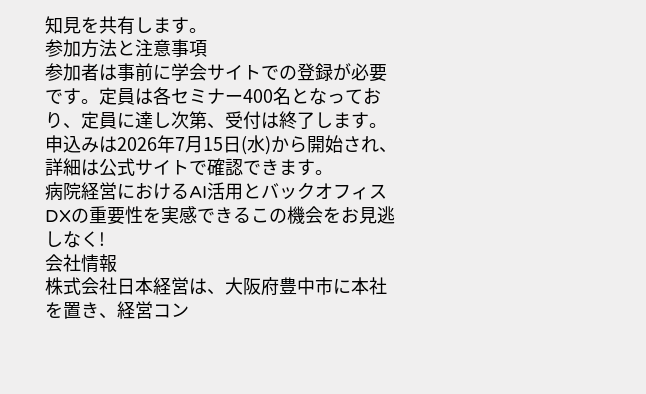知見を共有します。
参加方法と注意事項
参加者は事前に学会サイトでの登録が必要です。定員は各セミナー400名となっており、定員に達し次第、受付は終了します。申込みは2026年7月15日(水)から開始され、詳細は公式サイトで確認できます。
病院経営におけるAI活用とバックオフィスDXの重要性を実感できるこの機会をお見逃しなく!
会社情報
株式会社日本経営は、大阪府豊中市に本社を置き、経営コン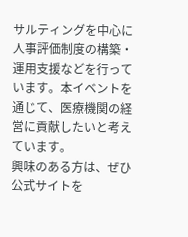サルティングを中心に人事評価制度の構築・運用支援などを行っています。本イベントを通じて、医療機関の経営に貢献したいと考えています。
興味のある方は、ぜひ公式サイトを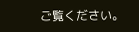ご覧ください。